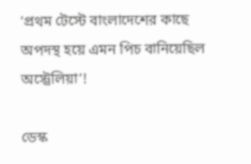‘প্রথম টেস্টে বাংলাদেশের কাছে অপদস্থ হয়ে এমন পিচ বানিয়েছিল অস্ট্রেলিয়া’!

ডেস্ক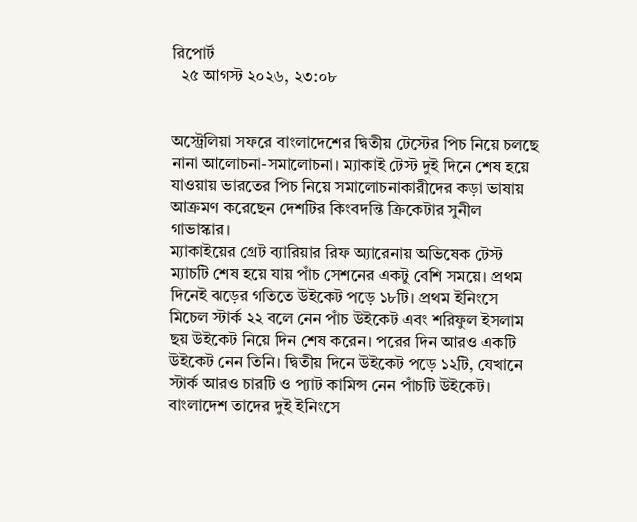রিপোর্ট
  ২৫ আগস্ট ২০২৬, ২৩:০৮


অস্ট্রেলিয়া সফরে বাংলাদেশের দ্বিতীয় টেস্টের পিচ নিয়ে চলছে নানা আলোচনা-সমালোচনা। ম্যাকাই টেস্ট দুই দিনে শেষ হয়ে যাওয়ায় ভারতের পিচ নিয়ে সমালোচনাকারীদের কড়া ভাষায় আক্রমণ করেছেন দেশটির কিংবদন্তি ক্রিকেটার সুনীল গাভাস্কার।
ম্যাকাইয়ের গ্রেট ব্যারিয়ার রিফ অ্যারেনায় অভিষেক টেস্ট ম্যাচটি শেষ হয়ে যায় পাঁচ সেশনের একটু বেশি সময়ে। প্রথম দিনেই ঝড়ের গতিতে উইকেট পড়ে ১৮টি। প্রথম ইনিংসে মিচেল স্টার্ক ২২ বলে নেন পাঁচ উইকেট এবং শরিফুল ইসলাম ছয় উইকেট নিয়ে দিন শেষ করেন। পরের দিন আরও একটি উইকেট নেন তিনি। দ্বিতীয় দিনে উইকেট পড়ে ১২টি, যেখানে স্টার্ক আরও চারটি ও প্যাট কামিন্স নেন পাঁচটি উইকেট।
বাংলাদেশ তাদের দুই ইনিংসে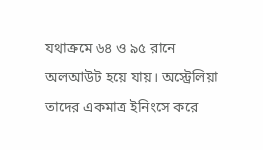যথাক্রমে ৬৪ ও ৯৫ রানে অলআউট হয়ে যায়। অস্ট্রেলিয়া তাদের একমাত্র ইনিংসে করে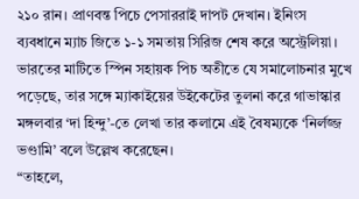২১০ রান। প্রাণবন্ত পিচে পেসাররাই দাপট দেখান। ইনিংস ব্যবধানে ম্যাচ জিতে ১-১ সমতায় সিরিজ শেষ করে অস্ট্রেলিয়া।
ভারতের মাটিতে স্পিন সহায়ক পিচ অতীতে যে সমালোচনার মুখে পড়েছে, তার সঙ্গে ম্যাকাইয়ের উইকেটের তুলনা করে গাভাস্কার মঙ্গলবার ‘দা হিন্দু’-তে লেখা তার কলামে এই বৈষম্যকে ‘নির্লজ্জ ভণ্ডামি’ বলে উল্লেখ করেছেন।
“তাহলে,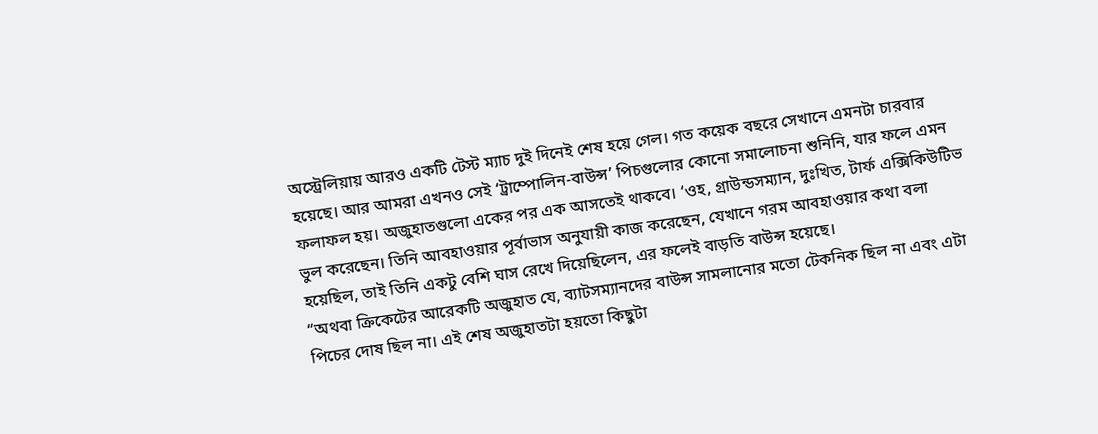অস্ট্রেলিয়ায় আরও একটি টেস্ট ম্যাচ দুই দিনেই শেষ হয়ে গেল। গত কয়েক বছরে সেখানে এমনটা চারবার হয়েছে। আর আমরা এখনও সেই ‘ট্রাম্পোলিন-বাউন্স’ পিচগুলোর কোনো সমালোচনা শুনিনি, যার ফলে এমন ফলাফল হয়। অজুহাতগুলো একের পর এক আসতেই থাকবে। ‘ওহ, গ্রাউন্ডসম্যান, দুঃখিত, টার্ফ এক্সিকিউটিভ ভুল করেছেন। তিনি আবহাওয়ার পূর্বাভাস অনুযায়ী কাজ করেছেন, যেখানে গরম আবহাওয়ার কথা বলা হয়েছিল, তাই তিনি একটু বেশি ঘাস রেখে দিয়েছিলেন, এর ফলেই বাড়তি বাউন্স হয়েছে।
“অথবা ক্রিকেটের আরেকটি অজুহাত যে, ব্যাটসম্যানদের বাউন্স সামলানোর মতো টেকনিক ছিল না এবং এটা পিচের দোষ ছিল না। এই শেষ অজুহাতটা হয়তো কিছুটা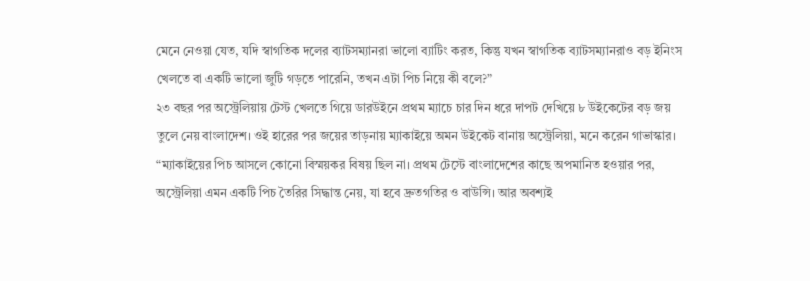মেনে নেওয়া যেত, যদি স্বাগতিক দলের ব্যাটসম্যানরা ভালো ব্যাটিং করত, কিন্তু যখন স্বাগতিক ব্যাটসম্যানরাও বড় ইনিংস খেলতে বা একটি ভালো জুটি গড়তে পারেনি, তখন এটা পিচ নিয়ে কী বলে?”
২৩ বছর পর অস্ট্রেলিয়ায় টেস্ট খেলতে গিয়ে ডারউইনে প্রথম ম্যাচে চার দিন ধরে দাপট দেখিয়ে ৮ উইকেটের বড় জয় তুলে নেয় বাংলাদেশ। ওই হারের পর জয়ের তাড়নায় ম্যাকাইয়ে অমন উইকেট বানায় অস্ট্রেলিয়া, মনে করেন গাভাস্কার।
“ম্যাকাইয়ের পিচ আসলে কোনো বিস্ময়কর বিষয় ছিল না। প্রথম টেস্টে বাংলাদেশের কাছে অপমানিত হওয়ার পর, অস্ট্রেলিয়া এমন একটি পিচ তৈরির সিদ্ধান্ত নেয়, যা হবে দ্রুতগতির ও বাউন্সি। আর অবশ্যই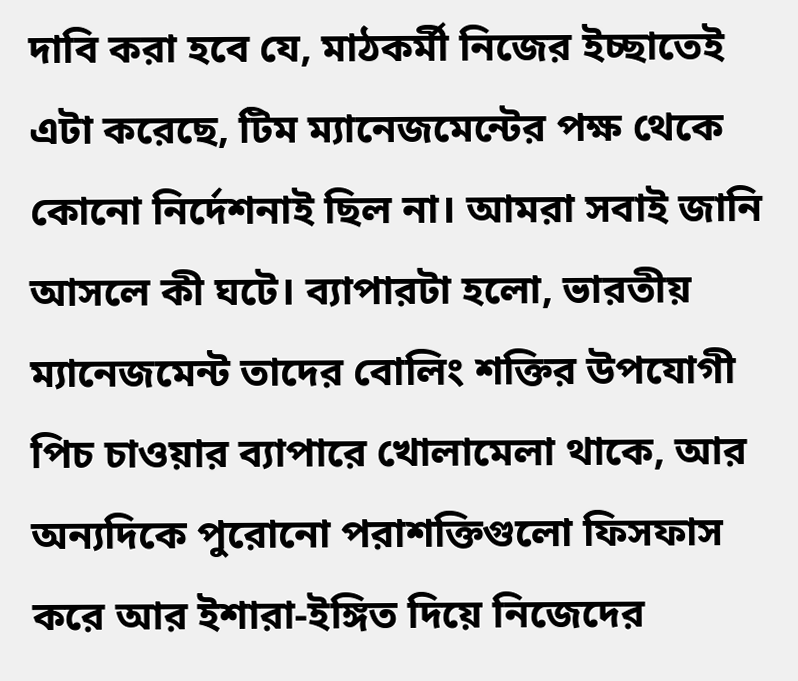দাবি করা হবে যে, মাঠকর্মী নিজের ইচ্ছাতেই এটা করেছে, টিম ম্যানেজমেন্টের পক্ষ থেকে কোনো নির্দেশনাই ছিল না। আমরা সবাই জানি আসলে কী ঘটে। ব্যাপারটা হলো, ভারতীয় ম্যানেজমেন্ট তাদের বোলিং শক্তির উপযোগী পিচ চাওয়ার ব্যাপারে খোলামেলা থাকে, আর অন্যদিকে পুরোনো পরাশক্তিগুলো ফিসফাস করে আর ইশারা-ইঙ্গিত দিয়ে নিজেদের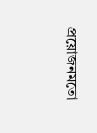প্রয়োজনমতো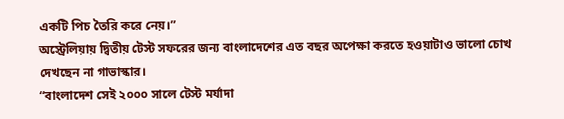একটি পিচ তৈরি করে নেয়।”
অস্ট্রেলিয়ায় দ্বিতীয় টেস্ট সফরের জন্য বাংলাদেশের এত বছর অপেক্ষা করতে হওয়াটাও ভালো চোখ দেখছেন না গাভাস্কার।
“বাংলাদেশ সেই ২০০০ সালে টেস্ট মর্যাদা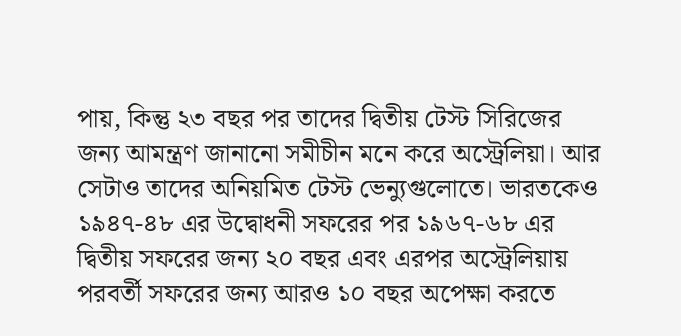পায়, কিন্তু ২৩ বছর পর তাদের দ্বিতীয় টেস্ট সিরিজের জন্য আমন্ত্রণ জানানো সমীচীন মনে করে অস্ট্রেলিয়া। আর সেটাও তাদের অনিয়মিত টেস্ট ভেন্যুগুলোতে। ভারতকেও ১৯৪৭-৪৮ এর উদ্বোধনী সফরের পর ১৯৬৭-৬৮ এর দ্বিতীয় সফরের জন্য ২০ বছর এবং এরপর অস্ট্রেলিয়ায় পরবর্তী সফরের জন্য আরও ১০ বছর অপেক্ষা করতে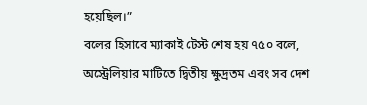হয়েছিল।”
বলের হিসাবে ম্যাকাই টেস্ট শেষ হয় ৭৫০ বলে, অস্ট্রেলিয়ার মাটিতে দ্বিতীয় ক্ষুদ্রতম এবং সব দেশ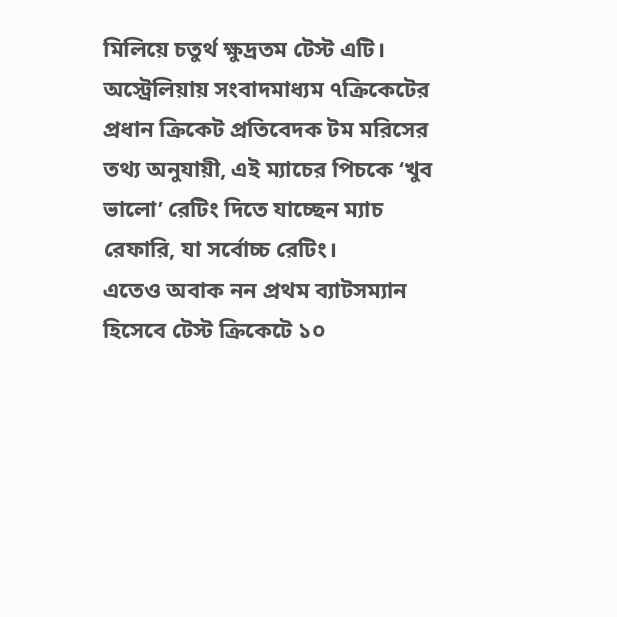মিলিয়ে চতুর্থ ক্ষুদ্রতম টেস্ট এটি। অস্ট্রেলিয়ায় সংবাদমাধ্যম ৭ক্রিকেটের প্রধান ক্রিকেট প্রতিবেদক টম মরিসের তথ্য অনুযায়ী, এই ম্যাচের পিচকে ‘খুব ভালো’ রেটিং দিতে যাচ্ছেন ম্যাচ রেফারি, যা সর্বোচ্চ রেটিং।
এতেও অবাক নন প্রথম ব্যাটসম্যান হিসেবে টেস্ট ক্রিকেটে ১০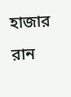হাজার রান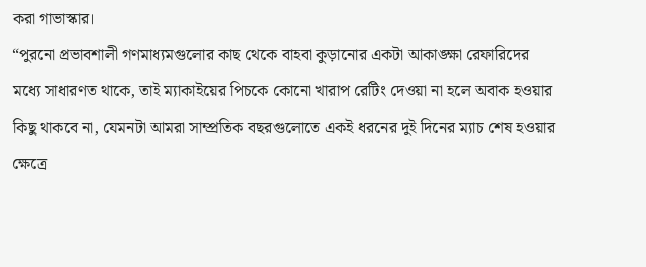করা গাভাস্কার।
“পুরনো প্রভাবশালী গণমাধ্যমগুলোর কাছ থেকে বাহবা কুড়ানোর একটা আকাঙ্ক্ষা রেফারিদের মধ্যে সাধারণত থাকে, তাই ম্যাকাইয়ের পিচকে কোনো খারাপ রেটিং দেওয়া না হলে অবাক হওয়ার কিছু থাকবে না, যেমনটা আমরা সাম্প্রতিক বছরগুলোতে একই ধরনের দুই দিনের ম্যাচ শেষ হওয়ার ক্ষেত্রে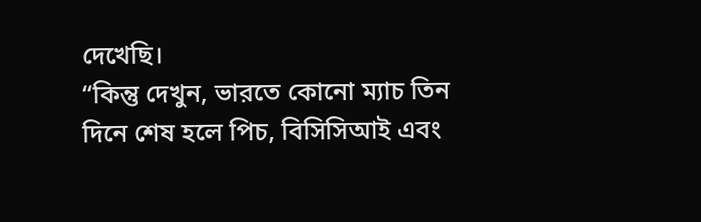দেখেছি।
“কিন্তু দেখুন, ভারতে কোনো ম্যাচ তিন দিনে শেষ হলে পিচ, বিসিসিআই এবং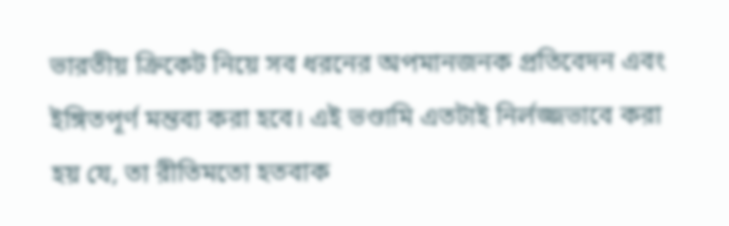ভারতীয় ক্রিকেট নিয়ে সব ধরনের অপমানজনক প্রতিবেদন এবং ইঙ্গিতপূর্ণ মন্তব্য করা হবে। এই ভণ্ডামি এতটাই নির্লজ্জভাবে করা হয় যে, তা রীতিমতো হতবাক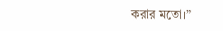করার মতো।”